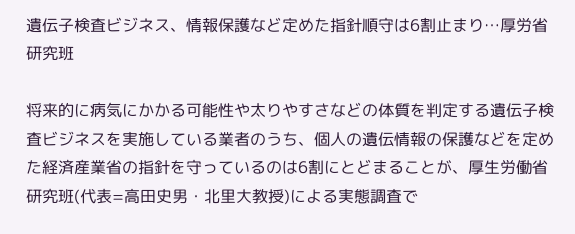遺伝子検査ビジネス、情報保護など定めた指針順守は6割止まり…厚労省研究班

将来的に病気にかかる可能性や太りやすさなどの体質を判定する遺伝子検査ビジネスを実施している業者のうち、個人の遺伝情報の保護などを定めた経済産業省の指針を守っているのは6割にとどまることが、厚生労働省研究班(代表=高田史男・北里大教授)による実態調査で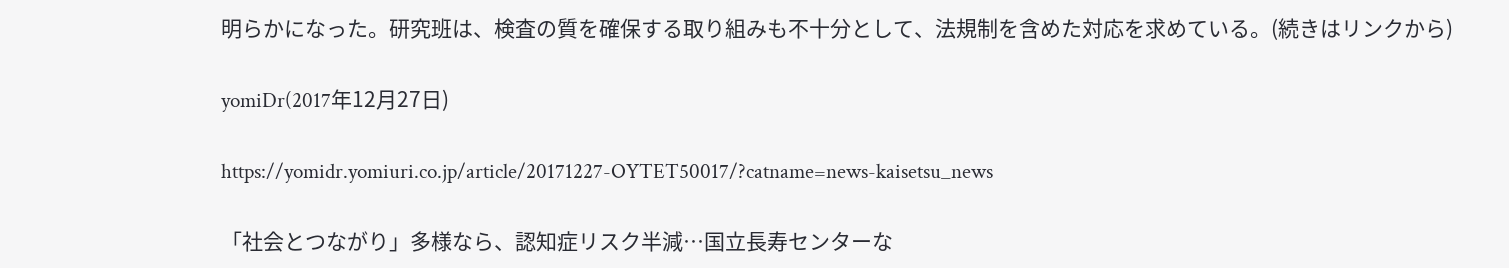明らかになった。研究班は、検査の質を確保する取り組みも不十分として、法規制を含めた対応を求めている。(続きはリンクから)

yomiDr(2017年12月27日)

https://yomidr.yomiuri.co.jp/article/20171227-OYTET50017/?catname=news-kaisetsu_news

「社会とつながり」多様なら、認知症リスク半減…国立長寿センターな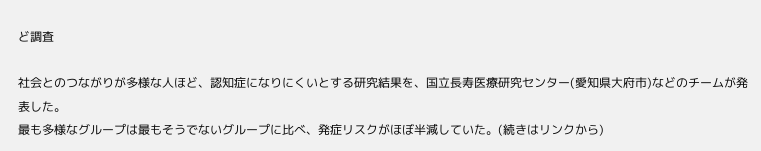ど調査

社会とのつながりが多様な人ほど、認知症になりにくいとする研究結果を、国立長寿医療研究センター(愛知県大府市)などのチームが発表した。
最も多様なグループは最もそうでないグループに比べ、発症リスクがほぼ半減していた。(続きはリンクから)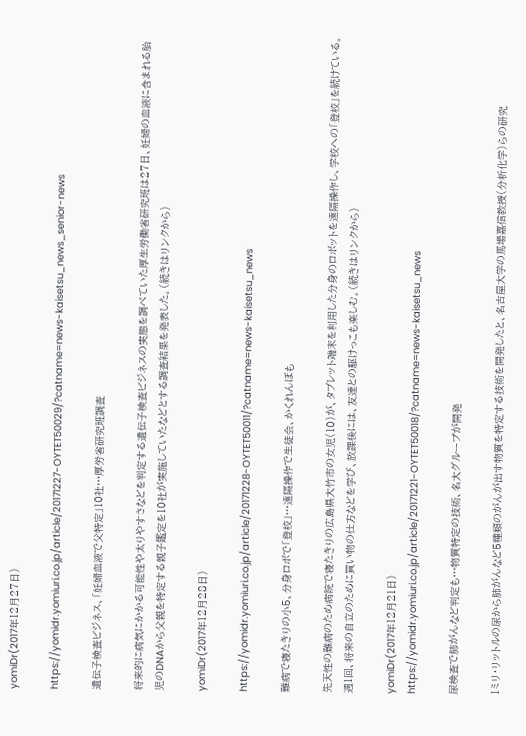yomiDr(2017年12月27日)

https://yomidr.yomiuri.co.jp/article/20171227-OYTET50029/?catname=news-kaisetsu_news_senior-news

遺伝子検査ビジネス、「妊婦血液で父特定」10社…厚労省研究班調査

将来的に病気にかかる可能性や太りやすさなどを判定する遺伝子検査ビジネスの実態を調べていた厚生労働省研究班は27日、妊婦の血液に含まれる胎児のDNAから父親を特定する親子鑑定を10社が実施していたなどとする調査結果を発表した。(続きはリンクから)

yomiDr(2017年12月28日)

https://yomidr.yomiuri.co.jp/article/20171228-OYTET50011/?catname=news-kaisetsu_news

難病で寝たきりの小5、分身ロボで「登校」…遠隔操作で生徒会、かくれんぼも

先天性の難病のため病院で寝たきりの広島県大竹市の女児(10)が、タブレット端末を利用した分身のロボットを遠隔操作し、学校への「登校」を続けている。週1回、将来の自立のために買い物の仕方などを学び、放課後には、友達との駆けっこも楽しむ。(続きはリンクから)

yomiDr(2017年12月21日)
https://yomidr.yomiuri.co.jp/article/20171221-OYTET50018/?catname=news-kaisetsu_news

尿検査で肺がんなど判定も…物質特定の技術、名大グループが開発

1ミリ・リットルの尿から肺がんなど5種類のがんが出す物質を特定する技術を開発したと、名古屋大学の馬場嘉信教授(分析化学)らの研究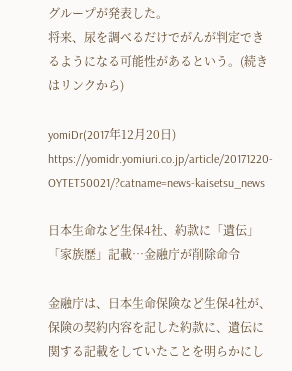グループが発表した。
将来、尿を調べるだけでがんが判定できるようになる可能性があるという。(続きはリンクから)

yomiDr(2017年12月20日)
https://yomidr.yomiuri.co.jp/article/20171220-OYTET50021/?catname=news-kaisetsu_news

日本生命など生保4社、約款に「遺伝」「家族歴」記載…金融庁が削除命令

金融庁は、日本生命保険など生保4社が、保険の契約内容を記した約款に、遺伝に関する記載をしていたことを明らかにし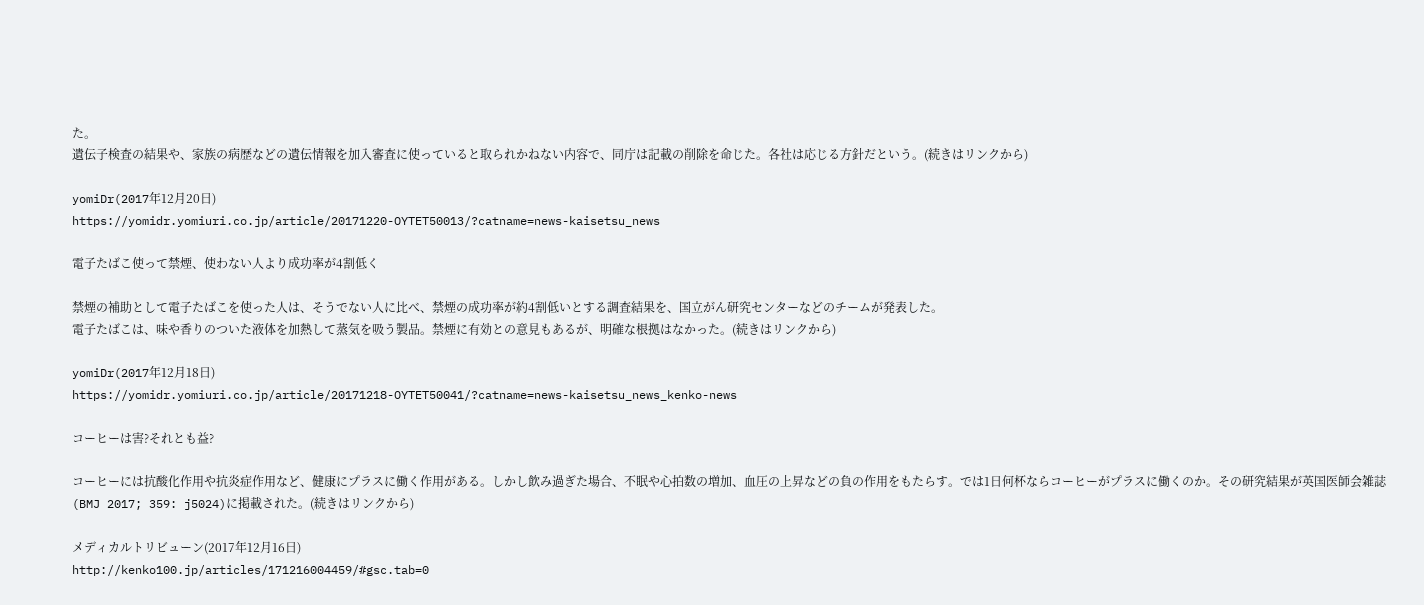た。
遺伝子検査の結果や、家族の病歴などの遺伝情報を加入審査に使っていると取られかねない内容で、同庁は記載の削除を命じた。各社は応じる方針だという。(続きはリンクから)

yomiDr(2017年12月20日)
https://yomidr.yomiuri.co.jp/article/20171220-OYTET50013/?catname=news-kaisetsu_news

電子たばこ使って禁煙、使わない人より成功率が4割低く

禁煙の補助として電子たばこを使った人は、そうでない人に比べ、禁煙の成功率が約4割低いとする調査結果を、国立がん研究センターなどのチームが発表した。
電子たばこは、味や香りのついた液体を加熱して蒸気を吸う製品。禁煙に有効との意見もあるが、明確な根拠はなかった。(続きはリンクから)

yomiDr(2017年12月18日)
https://yomidr.yomiuri.co.jp/article/20171218-OYTET50041/?catname=news-kaisetsu_news_kenko-news

コーヒーは害?それとも益?

コーヒーには抗酸化作用や抗炎症作用など、健康にプラスに働く作用がある。しかし飲み過ぎた場合、不眠や心拍数の増加、血圧の上昇などの負の作用をもたらす。では1日何杯ならコーヒーがプラスに働くのか。その研究結果が英国医師会雑誌(BMJ 2017; 359: j5024)に掲載された。(続きはリンクから)

メディカルトリビューン(2017年12月16日)
http://kenko100.jp/articles/171216004459/#gsc.tab=0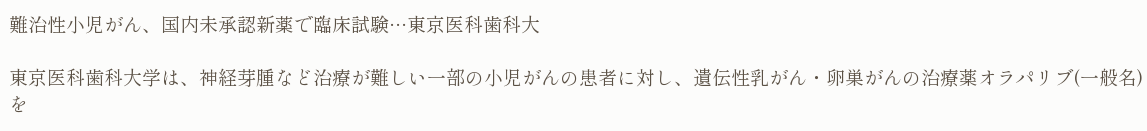難治性小児がん、国内未承認新薬で臨床試験…東京医科歯科大

東京医科歯科大学は、神経芽腫など治療が難しい一部の小児がんの患者に対し、遺伝性乳がん・卵巣がんの治療薬オラパリブ(一般名)を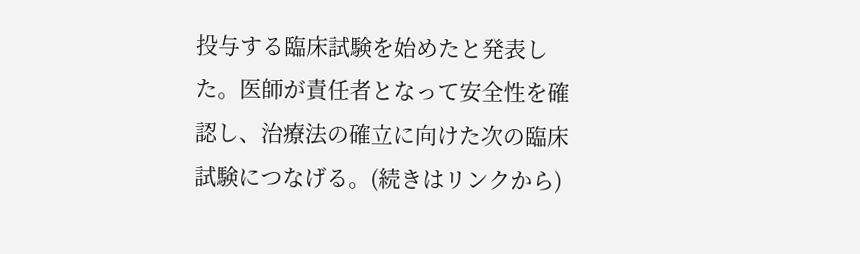投与する臨床試験を始めたと発表した。医師が責任者となって安全性を確認し、治療法の確立に向けた次の臨床試験につなげる。(続きはリンクから)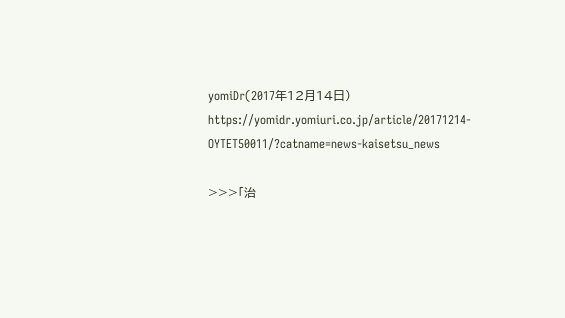yomiDr(2017年12月14日)
https://yomidr.yomiuri.co.jp/article/20171214-OYTET50011/?catname=news-kaisetsu_news

>>>「治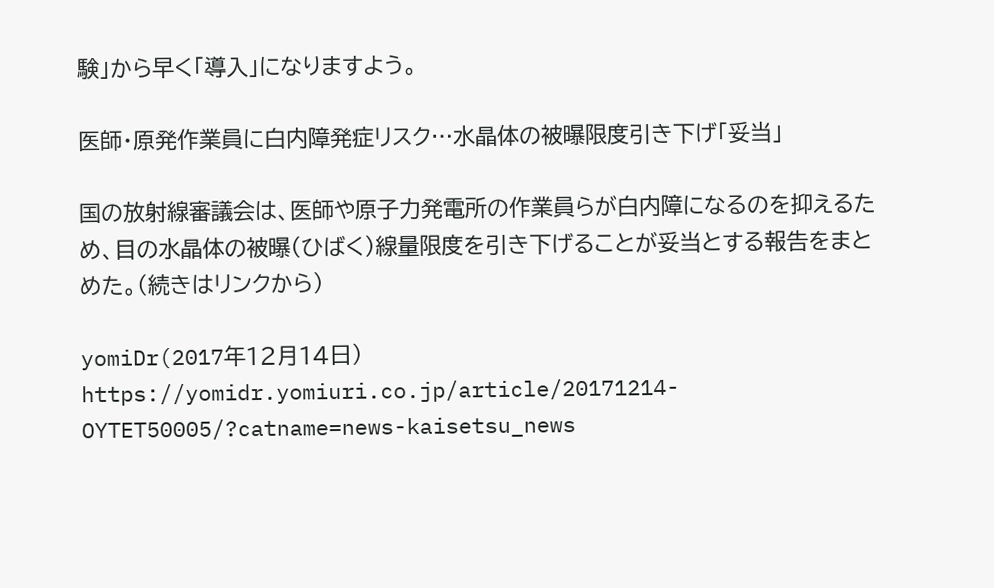験」から早く「導入」になりますよう。

医師・原発作業員に白内障発症リスク…水晶体の被曝限度引き下げ「妥当」

国の放射線審議会は、医師や原子力発電所の作業員らが白内障になるのを抑えるため、目の水晶体の被曝(ひばく)線量限度を引き下げることが妥当とする報告をまとめた。(続きはリンクから)

yomiDr(2017年12月14日)
https://yomidr.yomiuri.co.jp/article/20171214-OYTET50005/?catname=news-kaisetsu_news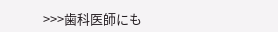>>>歯科医師にも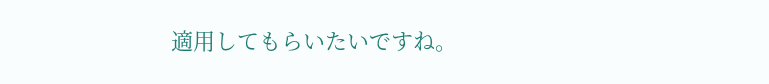適用してもらいたいですね。